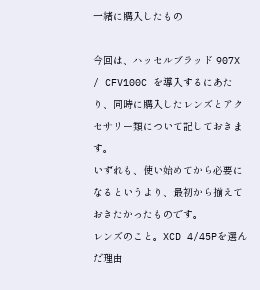一緒に購入したもの

今回は、ハッセルブラッド 907X / CFV100C を導入するにあたり、同時に購入したレンズとアクセサリー類について記しておきます。
いずれも、使い始めてから必要になるというより、最初から揃えておきたかったものです。
レンズのこと。XCD 4/45Pを選んだ理由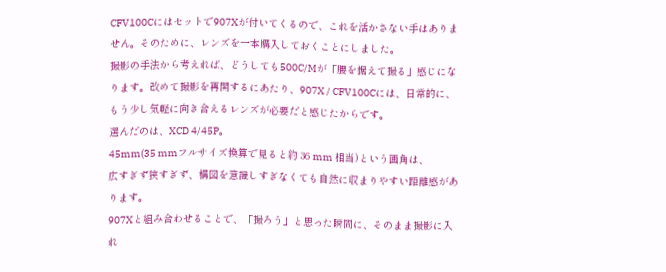CFV100Cにはセットで907Xが付いてくるので、これを活かさない手はありません。そのために、レンズを一本購入しておくことにしました。
撮影の手法から考えれば、どうしても500C/Mが「腰を据えて撮る」感じになります。改めて撮影を再開するにあたり、907X / CFV100Cには、日常的に、もう少し気軽に向き合えるレンズが必要だと感じたからです。
選んだのは、XCD 4/45P。
45mm(35 mmフルサイズ換算で見ると約 36 mm 相当)という画角は、
広すぎず狭すぎず、構図を意識しすぎなくても自然に収まりやすい距離感があります。
907Xと組み合わせることで、「撮ろう」と思った瞬間に、そのまま撮影に入れ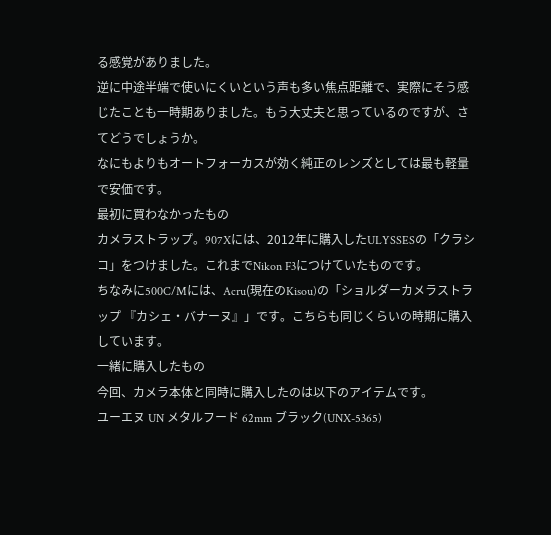る感覚がありました。
逆に中途半端で使いにくいという声も多い焦点距離で、実際にそう感じたことも一時期ありました。もう大丈夫と思っているのですが、さてどうでしょうか。
なにもよりもオートフォーカスが効く純正のレンズとしては最も軽量で安価です。
最初に買わなかったもの
カメラストラップ。907Xには、2012年に購入したULYSSESの「クラシコ」をつけました。これまでNikon F3につけていたものです。
ちなみに500C/Mには、Acru(現在のKisou)の「ショルダーカメラストラップ 『カシェ・バナーヌ』」です。こちらも同じくらいの時期に購入しています。
一緒に購入したもの
今回、カメラ本体と同時に購入したのは以下のアイテムです。
ユーエヌ UN メタルフード 62mm ブラック(UNX-5365)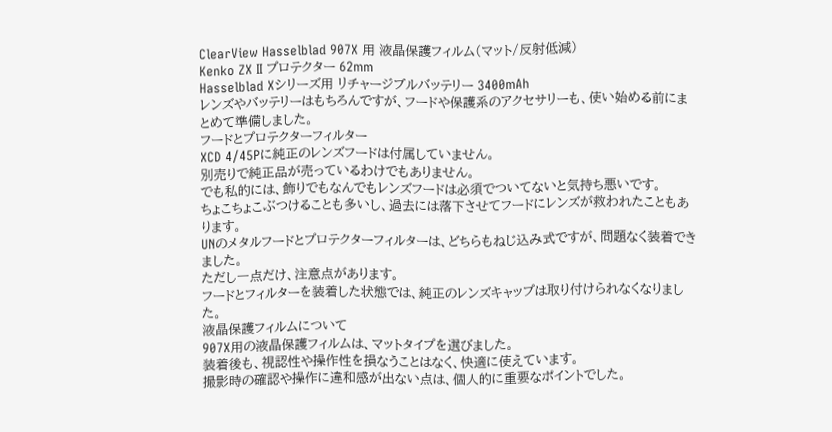ClearView Hasselblad 907X 用 液晶保護フィルム(マット/反射低減)
Kenko ZX II プロテクター 62mm
Hasselblad Xシリーズ用 リチャージブルバッテリー 3400mAh
レンズやバッテリーはもちろんですが、フードや保護系のアクセサリーも、使い始める前にまとめて準備しました。
フードとプロテクターフィルター
XCD 4/45Pに純正のレンズフードは付属していません。
別売りで純正品が売っているわけでもありません。
でも私的には、飾りでもなんでもレンズフードは必須でついてないと気持ち悪いです。
ちょこちょこぶつけることも多いし、過去には落下させてフードにレンズが救われたこともあります。
UNのメタルフードとプロテクターフィルターは、どちらもねじ込み式ですが、問題なく装着できました。
ただし一点だけ、注意点があります。
フードとフィルターを装着した状態では、純正のレンズキャップは取り付けられなくなりました。
液晶保護フィルムについて
907X用の液晶保護フィルムは、マットタイプを選びました。
装着後も、視認性や操作性を損なうことはなく、快適に使えています。
撮影時の確認や操作に違和感が出ない点は、個人的に重要なポイントでした。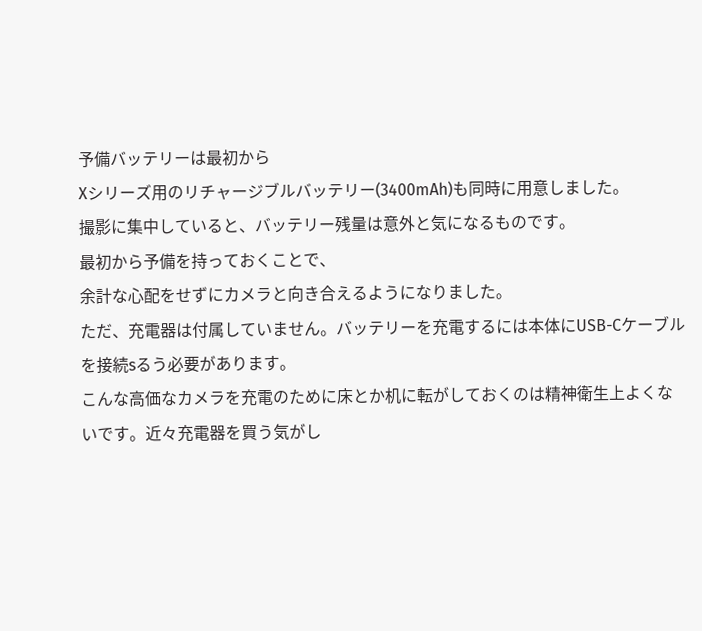予備バッテリーは最初から
Xシリーズ用のリチャージブルバッテリー(3400mAh)も同時に用意しました。
撮影に集中していると、バッテリー残量は意外と気になるものです。
最初から予備を持っておくことで、
余計な心配をせずにカメラと向き合えるようになりました。
ただ、充電器は付属していません。バッテリーを充電するには本体にUSB-Cケーブルを接続sるう必要があります。
こんな高価なカメラを充電のために床とか机に転がしておくのは精神衛生上よくないです。近々充電器を買う気がし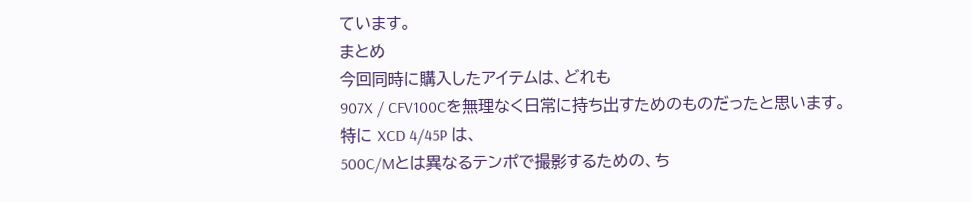ています。
まとめ
今回同時に購入したアイテムは、どれも
907X / CFV100Cを無理なく日常に持ち出すためのものだったと思います。
特に XCD 4/45P は、
500C/Mとは異なるテンポで撮影するための、ち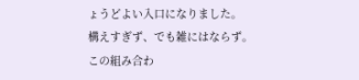ょうどよい入口になりました。
構えすぎず、でも雑にはならず。
この組み合わ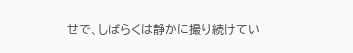せで、しばらくは静かに撮り続けてい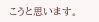こうと思います。